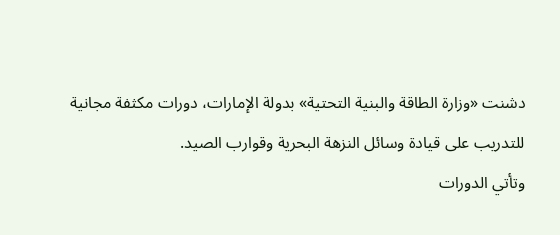دشنت «وزارة الطاقة والبنية التحتية» بدولة الإمارات، دورات مكثفة مجانية للتدريب على قيادة وسائل النزهة البحرية وقوارب الصيد.
وتأتي الدورات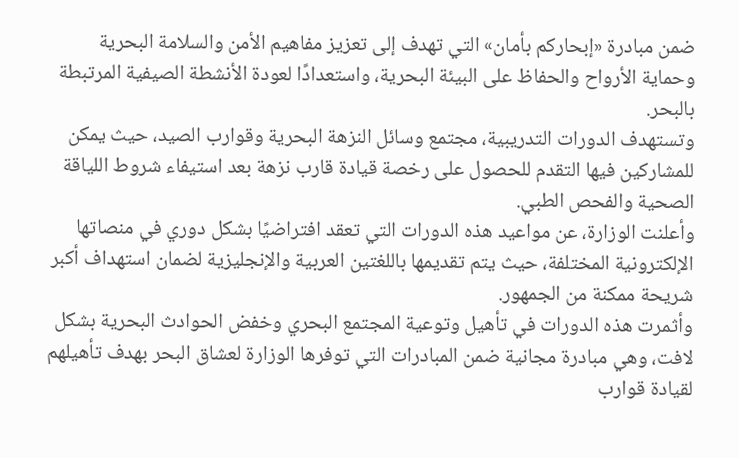ضمن مبادرة «إبحاركم بأمان» التي تهدف إلى تعزيز مفاهيم الأمن والسلامة البحرية وحماية الأرواح والحفاظ على البيئة البحرية، واستعدادًا لعودة الأنشطة الصيفية المرتبطة بالبحر.
وتستهدف الدورات التدريبية، مجتمع وسائل النزهة البحرية وقوارب الصيد، حيث يمكن للمشاركين فيها التقدم للحصول على رخصة قيادة قارب نزهة بعد استيفاء شروط اللياقة الصحية والفحص الطبي.
وأعلنت الوزارة، عن مواعيد هذه الدورات التي تعقد افتراضيًا بشكل دوري في منصاتها الإلكترونية المختلفة، حيث يتم تقديمها باللغتين العربية والإنجليزية لضمان استهداف أكبر شريحة ممكنة من الجمهور.
وأثمرت هذه الدورات في تأهيل وتوعية المجتمع البحري وخفض الحوادث البحرية بشكل لافت، وهي مبادرة مجانية ضمن المبادرات التي توفرها الوزارة لعشاق البحر بهدف تأهيلهم لقيادة قوارب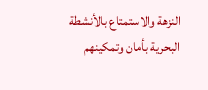النزهة والاستمتاع بالأنشطة البحرية بأمان وتمكينهم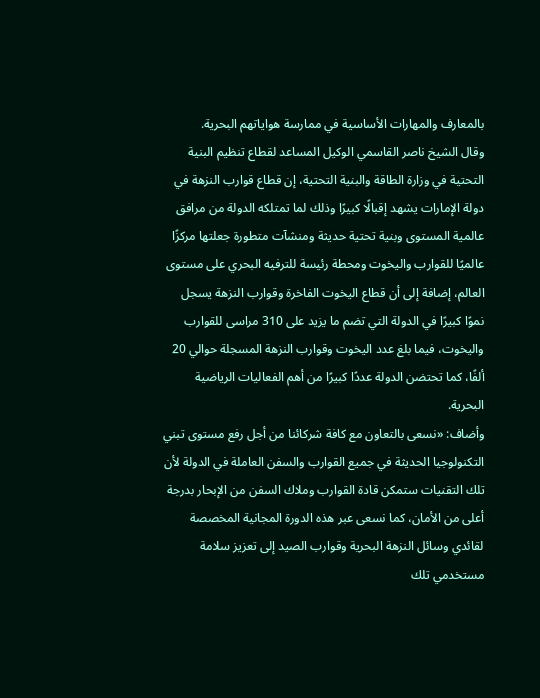بالمعارف والمهارات الأساسية في ممارسة هواياتهم البحرية.
وقال الشيخ ناصر القاسمي الوكيل المساعد لقطاع تنظيم البنية التحتية في وزارة الطاقة والبنية التحتية، إن قطاع قوارب النزهة في دولة الإمارات يشهد إقبالًا كبيرًا وذلك لما تمتلكه الدولة من مرافق عالمية المستوى وبنية تحتية حديثة ومنشآت متطورة جعلتها مركزًا عالميًا للقوارب واليخوت ومحطة رئيسة للترفيه البحري على مستوى العالم، إضافة إلى أن قطاع اليخوت الفاخرة وقوارب النزهة يسجل نموًا كبيرًا في الدولة التي تضم ما يزيد على 310 مراسى للقوارب واليخوت، فيما بلغ عدد اليخوت وقوارب النزهة المسجلة حوالي 20 ألفًا، كما تحتضن الدولة عددًا كبيرًا من أهم الفعاليات الرياضية البحرية.
وأضاف: «نسعى بالتعاون مع كافة شركائنا من أجل رفع مستوى تبني التكنولوجيا الحديثة في جميع القوارب والسفن العاملة في الدولة لأن تلك التقنيات ستمكن قادة القوارب وملاك السفن من الإبحار بدرجة أعلى من الأمان، كما نسعى عبر هذه الدورة المجانية المخصصة لقائدي وسائل النزهة البحرية وقوارب الصيد إلى تعزيز سلامة مستخدمي تلك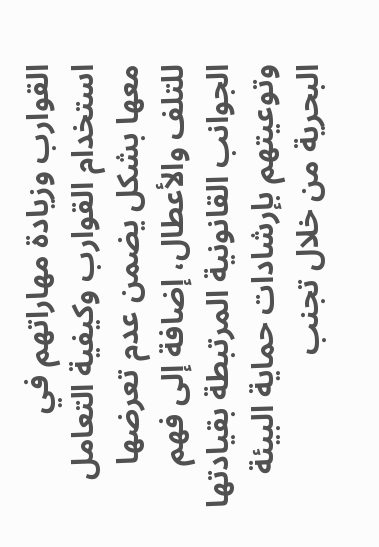القوارب وزيادة مهاراتهم في استخدام القوارب وكيفية التعامل معها بشكل يضمن عدم تعرضها للتلف والأعطال، إضافة إلى فهم الجوانب القانونية المرتبطة بقيادتها وتوعيتهم بإرشادات حماية البيئة البحرية من خلال تجنب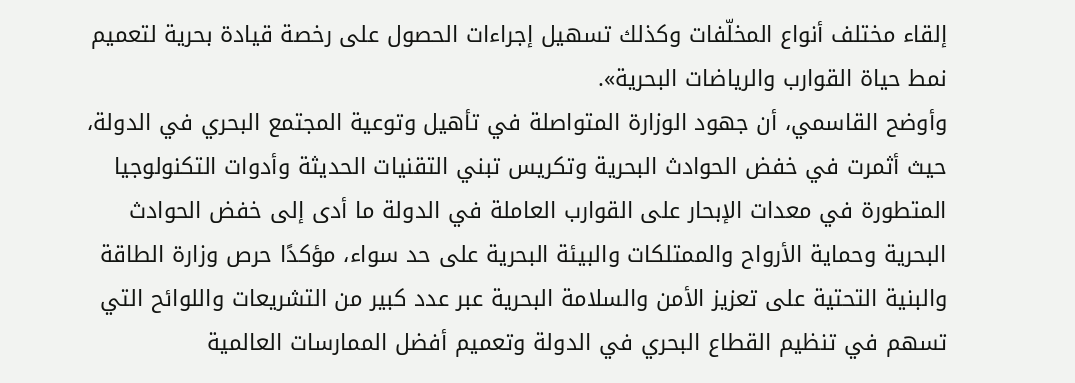إلقاء مختلف أنواع المخلّفات وكذلك تسهيل إجراءات الحصول على رخصة قيادة بحرية لتعميم نمط حياة القوارب والرياضات البحرية».
وأوضح القاسمي، أن جهود الوزارة المتواصلة في تأهيل وتوعية المجتمع البحري في الدولة، حيث أثمرت في خفض الحوادث البحرية وتكريس تبني التقنيات الحديثة وأدوات التكنولوجيا المتطورة في معدات الإبحار على القوارب العاملة في الدولة ما أدى إلى خفض الحوادث البحرية وحماية الأرواح والممتلكات والبيئة البحرية على حد سواء، مؤكدًا حرص وزارة الطاقة والبنية التحتية على تعزيز الأمن والسلامة البحرية عبر عدد كبير من التشريعات واللوائح التي تسهم في تنظيم القطاع البحري في الدولة وتعميم أفضل الممارسات العالمية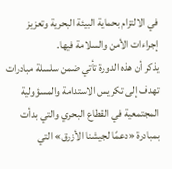في الالتزام بحماية البيئة البحرية وتعزيز إجراءات الأمن والسلامة فيها.
يذكر أن هذه الدورة تأتي ضمن سلسلة مبادرات تهدف إلى تكريس الاستدامة والمسؤولية المجتمعية في القطاع البحري والتي بدأت بمبادرة «دعمًا لجيشنا الأزرق» التي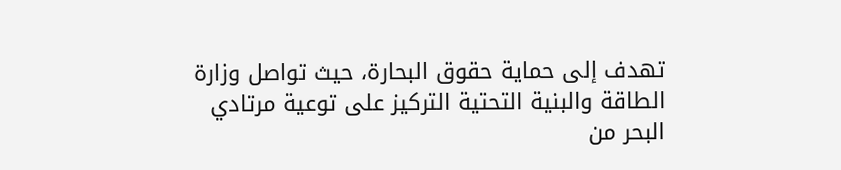تهدف إلى حماية حقوق البحارة، حيث تواصل وزارة الطاقة والبنية التحتية التركيز على توعية مرتادي البحر من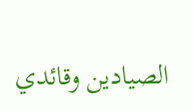الصيادين وقائدي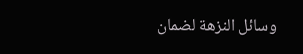وسائل النزهة لضمان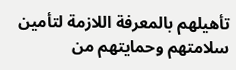تأهيلهم بالمعرفة اللازمة لتأمين سلامتهم وحمايتهم من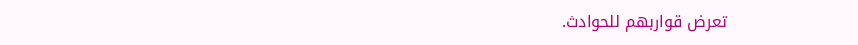تعرض قواربهم للحوادث.